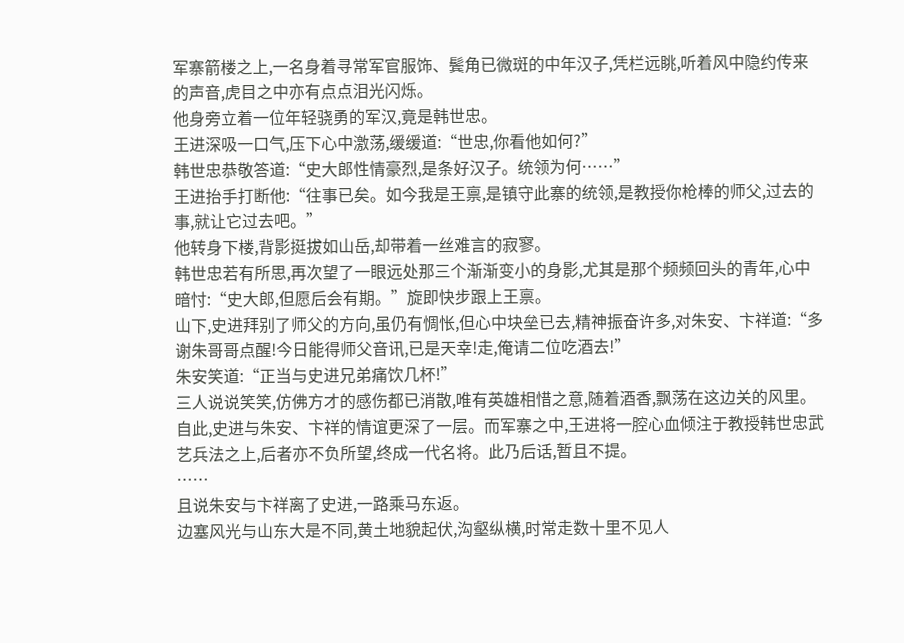军寨箭楼之上,一名身着寻常军官服饰、鬓角已微斑的中年汉子,凭栏远眺,听着风中隐约传来的声音,虎目之中亦有点点泪光闪烁。
他身旁立着一位年轻骁勇的军汉,竟是韩世忠。
王进深吸一口气,压下心中激荡,缓缓道:“世忠,你看他如何?”
韩世忠恭敬答道:“史大郎性情豪烈,是条好汉子。统领为何……”
王进抬手打断他:“往事已矣。如今我是王禀,是镇守此寨的统领,是教授你枪棒的师父,过去的事,就让它过去吧。”
他转身下楼,背影挺拔如山岳,却带着一丝难言的寂寥。
韩世忠若有所思,再次望了一眼远处那三个渐渐变小的身影,尤其是那个频频回头的青年,心中暗忖:“史大郎,但愿后会有期。”旋即快步跟上王禀。
山下,史进拜别了师父的方向,虽仍有惆怅,但心中块垒已去,精神振奋许多,对朱安、卞祥道:“多谢朱哥哥点醒!今日能得师父音讯,已是天幸!走,俺请二位吃酒去!”
朱安笑道:“正当与史进兄弟痛饮几杯!”
三人说说笑笑,仿佛方才的感伤都已消散,唯有英雄相惜之意,随着酒香,飘荡在这边关的风里。
自此,史进与朱安、卞祥的情谊更深了一层。而军寨之中,王进将一腔心血倾注于教授韩世忠武艺兵法之上,后者亦不负所望,终成一代名将。此乃后话,暂且不提。
……
且说朱安与卞祥离了史进,一路乘马东返。
边塞风光与山东大是不同,黄土地貌起伏,沟壑纵横,时常走数十里不见人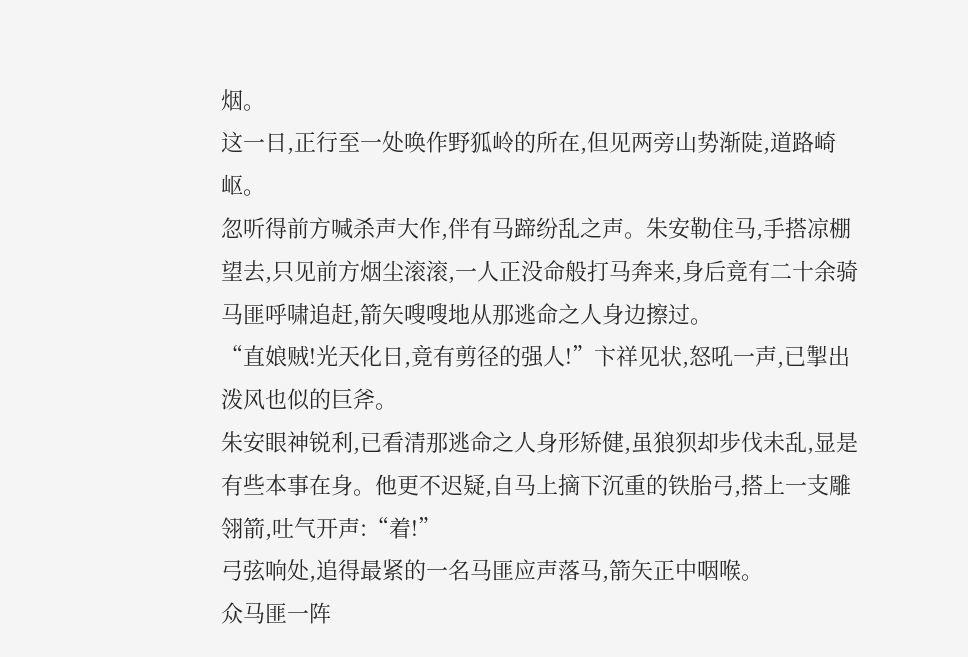烟。
这一日,正行至一处唤作野狐岭的所在,但见两旁山势渐陡,道路崎岖。
忽听得前方喊杀声大作,伴有马蹄纷乱之声。朱安勒住马,手搭凉棚望去,只见前方烟尘滚滚,一人正没命般打马奔来,身后竟有二十余骑马匪呼啸追赶,箭矢嗖嗖地从那逃命之人身边擦过。
“直娘贼!光天化日,竟有剪径的强人!”卞祥见状,怒吼一声,已掣出泼风也似的巨斧。
朱安眼神锐利,已看清那逃命之人身形矫健,虽狼狈却步伐未乱,显是有些本事在身。他更不迟疑,自马上摘下沉重的铁胎弓,搭上一支雕翎箭,吐气开声:“着!”
弓弦响处,追得最紧的一名马匪应声落马,箭矢正中咽喉。
众马匪一阵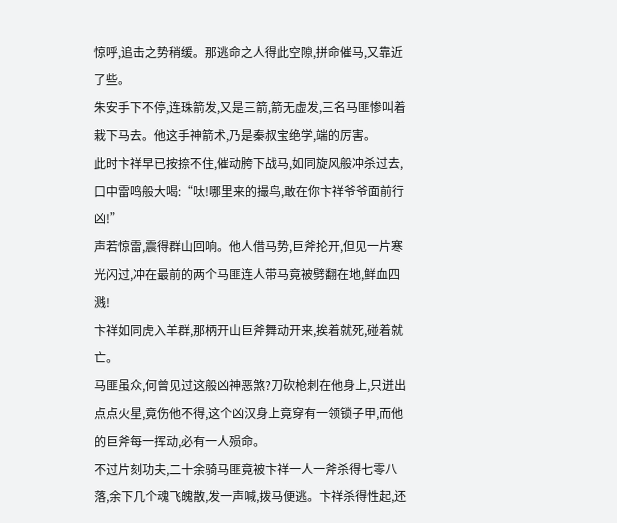惊呼,追击之势稍缓。那逃命之人得此空隙,拼命催马,又靠近了些。
朱安手下不停,连珠箭发,又是三箭,箭无虚发,三名马匪惨叫着栽下马去。他这手神箭术,乃是秦叔宝绝学,端的厉害。
此时卞祥早已按捺不住,催动胯下战马,如同旋风般冲杀过去,口中雷鸣般大喝:“呔!哪里来的撮鸟,敢在你卞祥爷爷面前行凶!”
声若惊雷,震得群山回响。他人借马势,巨斧抡开,但见一片寒光闪过,冲在最前的两个马匪连人带马竟被劈翻在地,鲜血四溅!
卞祥如同虎入羊群,那柄开山巨斧舞动开来,挨着就死,碰着就亡。
马匪虽众,何曾见过这般凶神恶煞?刀砍枪刺在他身上,只迸出点点火星,竟伤他不得,这个凶汉身上竟穿有一领锁子甲,而他的巨斧每一挥动,必有一人殒命。
不过片刻功夫,二十余骑马匪竟被卞祥一人一斧杀得七零八落,余下几个魂飞魄散,发一声喊,拨马便逃。卞祥杀得性起,还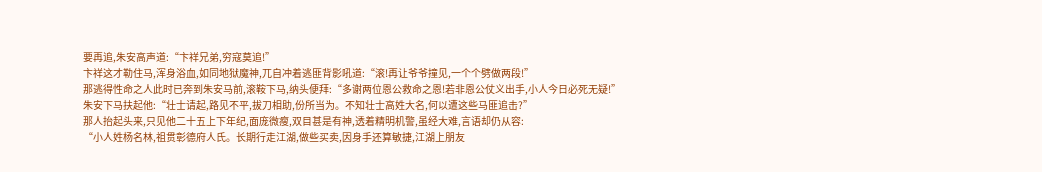要再追,朱安高声道:“卞祥兄弟,穷寇莫追!”
卞祥这才勒住马,浑身浴血,如同地狱魔神,兀自冲着逃匪背影吼道:“滚!再让爷爷撞见,一个个劈做两段!”
那逃得性命之人此时已奔到朱安马前,滚鞍下马,纳头便拜:“多谢两位恩公救命之恩!若非恩公仗义出手,小人今日必死无疑!”
朱安下马扶起他:“壮士请起,路见不平,拔刀相助,份所当为。不知壮士高姓大名,何以遭这些马匪追击?”
那人抬起头来,只见他二十五上下年纪,面庞微瘦,双目甚是有神,透着精明机警,虽经大难,言语却仍从容:
“小人姓杨名林,祖贯彰德府人氏。长期行走江湖,做些买卖,因身手还算敏捷,江湖上朋友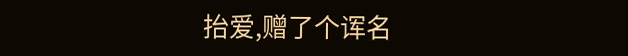抬爱,赠了个诨名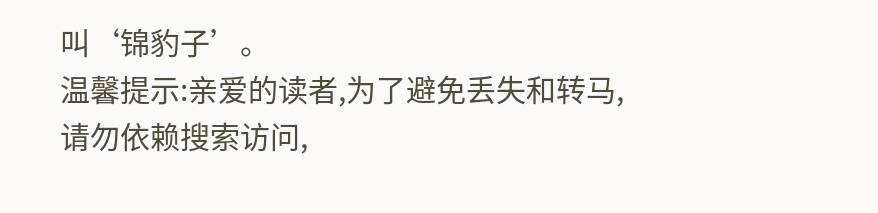叫‘锦豹子’。
温馨提示:亲爱的读者,为了避免丢失和转马,请勿依赖搜索访问,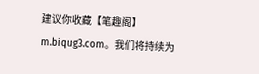建议你收藏【笔趣阁】 m.biqug3.com。我们将持续为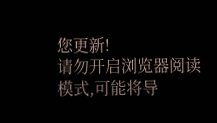您更新!
请勿开启浏览器阅读模式,可能将导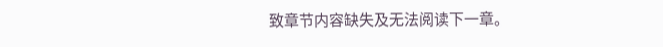致章节内容缺失及无法阅读下一章。